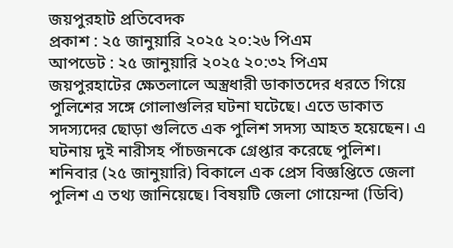জয়পুরহাট প্রতিবেদক
প্রকাশ : ২৫ জানুয়ারি ২০২৫ ২০:২৬ পিএম
আপডেট : ২৫ জানুয়ারি ২০২৫ ২০:৩২ পিএম
জয়পুরহাটের ক্ষেতলালে অস্ত্রধারী ডাকাতদের ধরতে গিয়ে পুলিশের সঙ্গে গোলাগুলির ঘটনা ঘটেছে। এতে ডাকাত সদস্যদের ছোড়া গুলিতে এক পুলিশ সদস্য আহত হয়েছেন। এ ঘটনায় দুই নারীসহ পাঁচজনকে গ্রেপ্তার করেছে পুলিশ।
শনিবার (২৫ জানুয়ারি) বিকালে এক প্রেস বিজ্ঞপ্তিতে জেলা পুলিশ এ তথ্য জানিয়েছে। বিষয়টি জেলা গোয়েন্দা (ডিবি)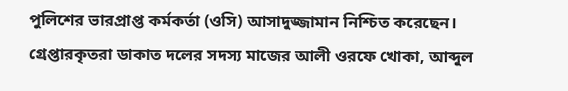পুলিশের ভারপ্রাপ্ত কর্মকর্তা (ওসি) আসাদুজ্জামান নিশ্চিত করেছেন।
গ্রেপ্তারকৃতরা ডাকাত দলের সদস্য মাজের আলী ওরফে খোকা, আব্দুল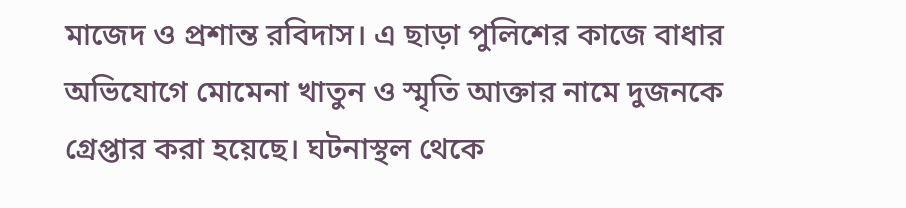মাজেদ ও প্রশান্ত রবিদাস। এ ছাড়া পুলিশের কাজে বাধার অভিযোগে মোমেনা খাতুন ও স্মৃতি আক্তার নামে দুজনকে গ্রেপ্তার করা হয়েছে। ঘটনাস্থল থেকে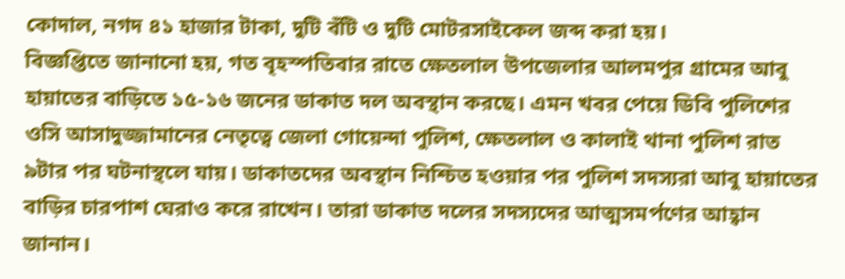কোদাল, নগদ ৪১ হাজার টাকা, দুটি বঁটি ও দুটি মোটরসাইকেল জব্দ করা হয়।
বিজ্ঞপ্তিতে জানানো হয়, গত বৃহস্পতিবার রাতে ক্ষেতলাল উপজেলার আলমপুর গ্রামের আবু হায়াতের বাড়িতে ১৫-১৬ জনের ডাকাত দল অবস্থান করছে। এমন খবর পেয়ে ডিবি পুলিশের ওসি আসাদুজ্জামানের নেতৃত্বে জেলা গোয়েন্দা পুলিশ, ক্ষেতলাল ও কালাই থানা পুলিশ রাত ৯টার পর ঘটনাস্থলে যায়। ডাকাতদের অবস্থান নিশ্চিত হওয়ার পর পুলিশ সদস্যরা আবু হায়াতের বাড়ির চারপাশ ঘেরাও করে রাখেন। তারা ডাকাত দলের সদস্যদের আত্মসমর্পণের আহ্বান জানান।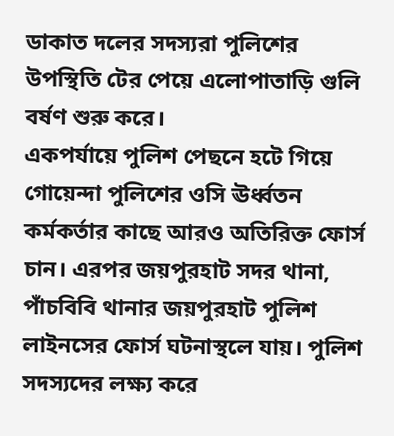ডাকাত দলের সদস্যরা পুলিশের উপস্থিতি টের পেয়ে এলোপাতাড়ি গুলি বর্ষণ শুরু করে।
একপর্যায়ে পুলিশ পেছনে হটে গিয়ে গোয়েন্দা পুলিশের ওসি ঊর্ধ্বতন কর্মকর্তার কাছে আরও অতিরিক্ত ফোর্স চান। এরপর জয়পুরহাট সদর থানা, পাঁচবিবি থানার জয়পুরহাট পুলিশ লাইনসের ফোর্স ঘটনাস্থলে যায়। পুলিশ সদস্যদের লক্ষ্য করে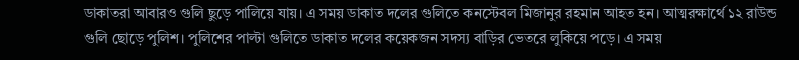ডাকাতরা আবারও গুলি ছুড়ে পালিয়ে যায়। এ সময় ডাকাত দলের গুলিতে কনস্টেবল মিজানুর রহমান আহত হন। আত্মরক্ষার্থে ১২ রাউন্ড গুলি ছোড়ে পুলিশ। পুলিশের পাল্টা গুলিতে ডাকাত দলের কয়েকজন সদস্য বাড়ির ভেতরে লুকিয়ে পড়ে। এ সময়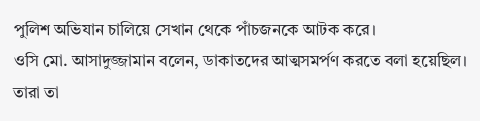পুলিশ অভিযান চালিয়ে সেখান থেকে পাঁচজনকে আটক করে।
ওসি মো. আসাদুজ্জামান বলেন, ডাকাতদের আত্মসমর্পণ করতে বলা হয়েছিল। তারা তা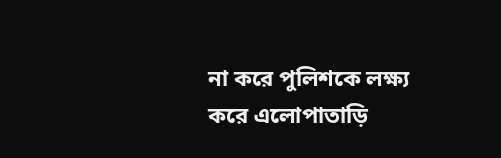না করে পুলিশকে লক্ষ্য করে এলোপাতাড়ি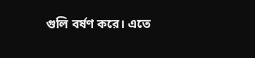গুলি বর্ষণ করে। এতে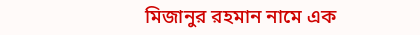মিজানুর রহমান নামে এক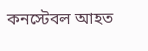কনস্টেবল আহত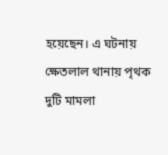হয়েছেন। এ ঘটনায় ক্ষেতলাল থানায় পৃথক দুটি মামলা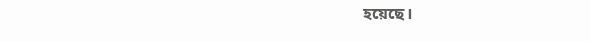হয়েছে।